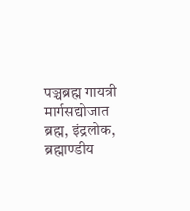पञ्चब्रह्म गायत्री मार्गसद्योजात ब्रह्म, इंद्रलोक, ब्रह्माण्डीय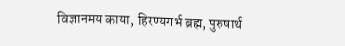विज्ञानमय काया, हिरण्यगर्भ ब्रह्म, पुरुषार्थ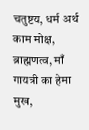चतुष्टय, धर्म अर्थ काम मोक्ष, ब्राह्मणत्व, माँ गायत्री का हेमा मुख,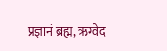प्रज्ञानं ब्रह्म, ऋग्वेद